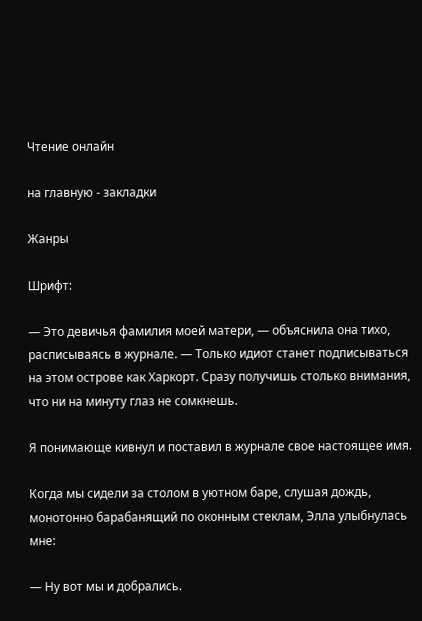Чтение онлайн

на главную - закладки

Жанры

Шрифт:

— Это девичья фамилия моей матери, — объяснила она тихо, расписываясь в журнале. — Только идиот станет подписываться на этом острове как Харкорт. Сразу получишь столько внимания, что ни на минуту глаз не сомкнешь.

Я понимающе кивнул и поставил в журнале свое настоящее имя.

Когда мы сидели за столом в уютном баре, слушая дождь, монотонно барабанящий по оконным стеклам, Элла улыбнулась мне:

— Ну вот мы и добрались.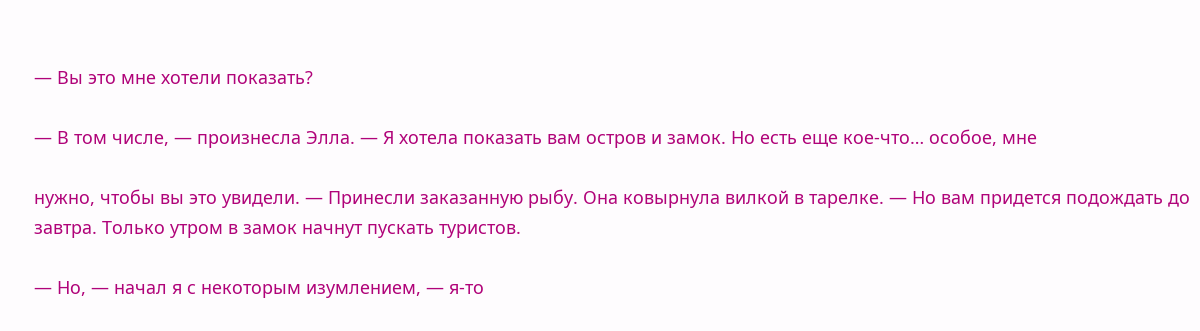— Вы это мне хотели показать?

— В том числе, — произнесла Элла. — Я хотела показать вам остров и замок. Но есть еще кое-что… особое, мне

нужно, чтобы вы это увидели. — Принесли заказанную рыбу. Она ковырнула вилкой в тарелке. — Но вам придется подождать до завтра. Только утром в замок начнут пускать туристов.

— Но, — начал я с некоторым изумлением, — я-то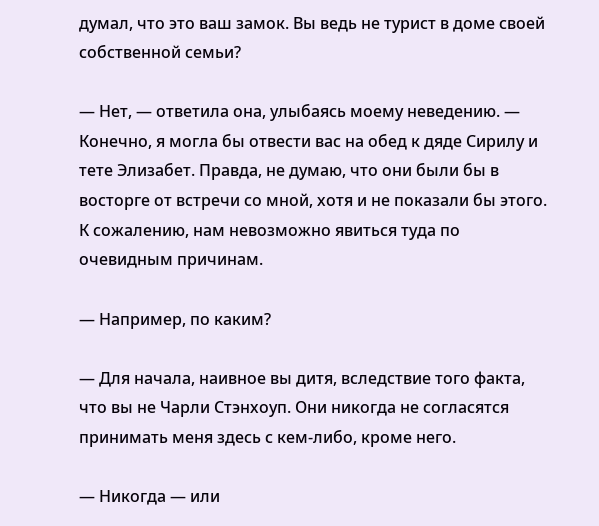думал, что это ваш замок. Вы ведь не турист в доме своей собственной семьи?

— Нет, — ответила она, улыбаясь моему неведению. — Конечно, я могла бы отвести вас на обед к дяде Сирилу и тете Элизабет. Правда, не думаю, что они были бы в восторге от встречи со мной, хотя и не показали бы этого. К сожалению, нам невозможно явиться туда по очевидным причинам.

— Например, по каким?

— Для начала, наивное вы дитя, вследствие того факта, что вы не Чарли Стэнхоуп. Они никогда не согласятся принимать меня здесь с кем-либо, кроме него.

— Никогда — или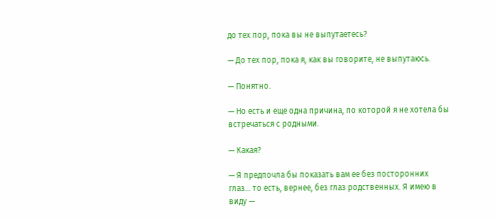до тех пор, пока вы не выпутаетесь?

— До тех пор, пока я, как вы говорите, не выпутаюсь.

— Понятно.

— Но есть и еще одна причина, по которой я не хотела бы встречаться с родными.

— Какая?

— Я предпочла бы показать вам ее без посторонних глаз… то есть, вернее, без глаз родственных. Я имею в виду —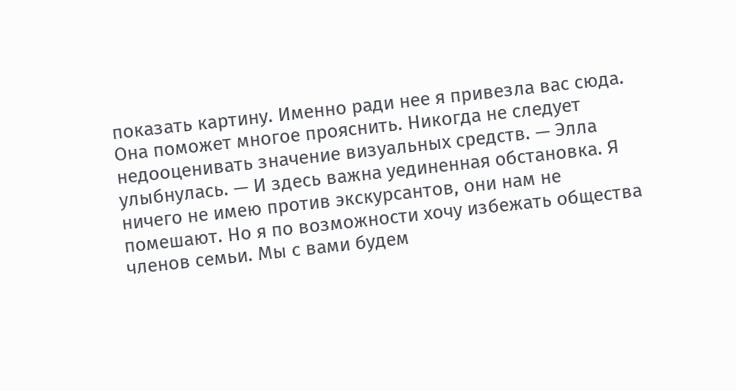показать картину. Именно ради нее я привезла вас сюда. Она поможет многое прояснить. Никогда не следует недооценивать значение визуальных средств. — Элла улыбнулась. — И здесь важна уединенная обстановка. Я ничего не имею против экскурсантов, они нам не помешают. Но я по возможности хочу избежать общества членов семьи. Мы с вами будем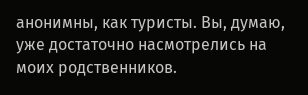анонимны, как туристы. Вы, думаю, уже достаточно насмотрелись на моих родственников.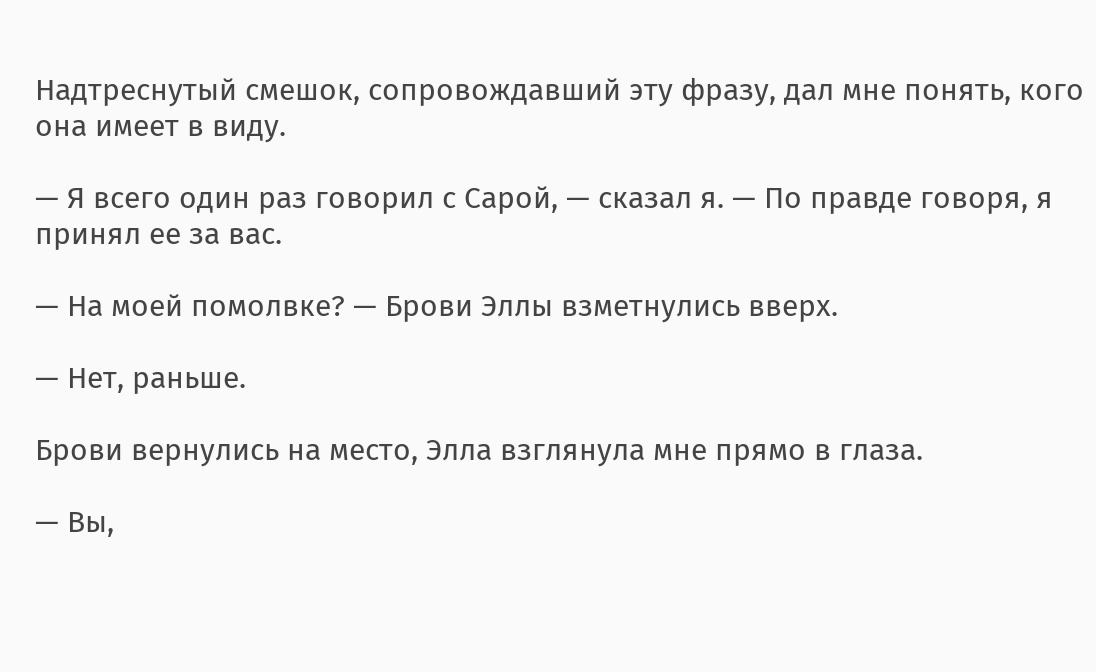Надтреснутый смешок, сопровождавший эту фразу, дал мне понять, кого она имеет в виду.

— Я всего один раз говорил с Сарой, — сказал я. — По правде говоря, я принял ее за вас.

— На моей помолвке? — Брови Эллы взметнулись вверх.

— Нет, раньше.

Брови вернулись на место, Элла взглянула мне прямо в глаза.

— Вы,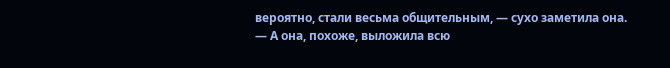вероятно, стали весьма общительным, — сухо заметила она. — А она, похоже, выложила всю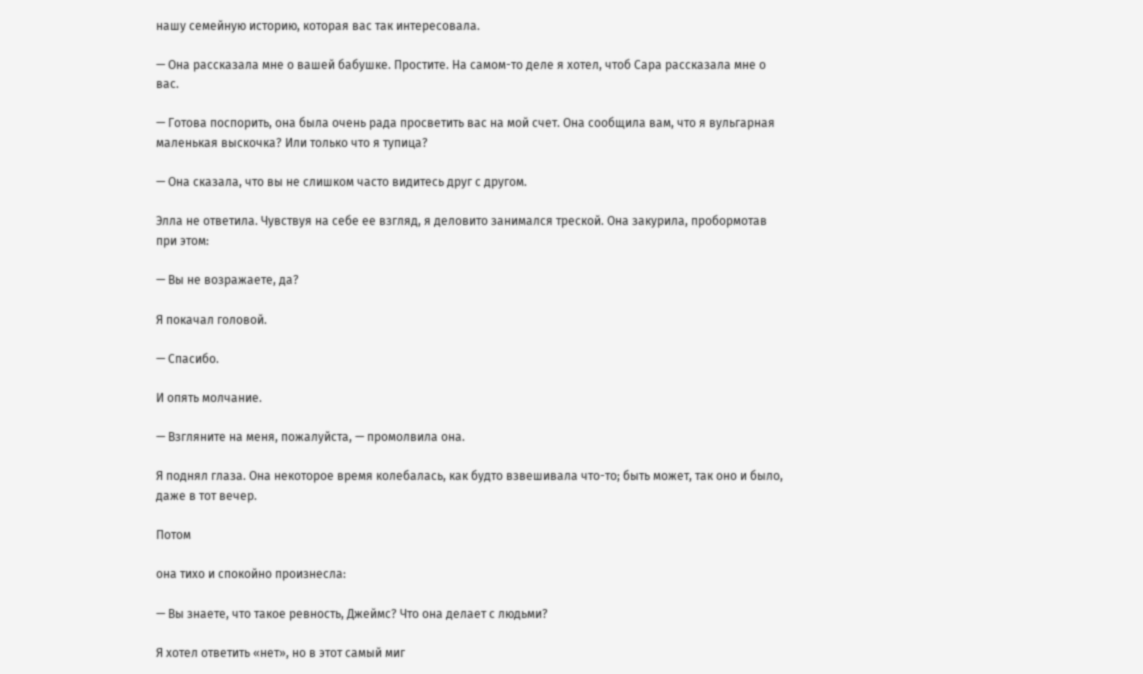нашу семейную историю, которая вас так интересовала.

— Она рассказала мне о вашей бабушке. Простите. На самом-то деле я хотел, чтоб Сара рассказала мне о вас.

— Готова поспорить, она была очень рада просветить вас на мой счет. Она сообщила вам, что я вульгарная маленькая выскочка? Или только что я тупица?

— Она сказала, что вы не слишком часто видитесь друг с другом.

Элла не ответила. Чувствуя на себе ее взгляд, я деловито занимался треской. Она закурила, пробормотав при этом:

— Вы не возражаете, да?

Я покачал головой.

— Спасибо.

И опять молчание.

— Взгляните на меня, пожалуйста, — промолвила она.

Я поднял глаза. Она некоторое время колебалась, как будто взвешивала что-то; быть может, так оно и было, даже в тот вечер.

Потом

она тихо и спокойно произнесла:

— Вы знаете, что такое ревность, Джеймс? Что она делает с людьми?

Я хотел ответить «нет», но в этот самый миг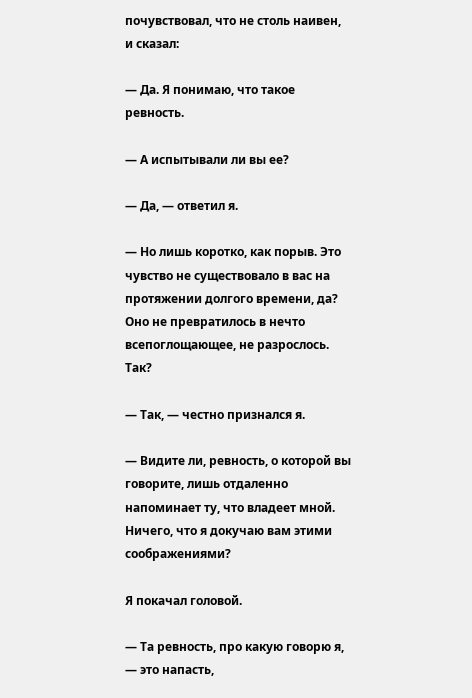почувствовал, что не столь наивен, и сказал:

— Да. Я понимаю, что такое ревность.

— А испытывали ли вы ее?

— Да, — ответил я.

— Но лишь коротко, как порыв. Это чувство не существовало в вас на протяжении долгого времени, да? Оно не превратилось в нечто всепоглощающее, не разрослось. Так?

— Так, — честно признался я.

— Видите ли, ревность, о которой вы говорите, лишь отдаленно напоминает ту, что владеет мной. Ничего, что я докучаю вам этими соображениями?

Я покачал головой.

— Та ревность, про какую говорю я, — это напасть,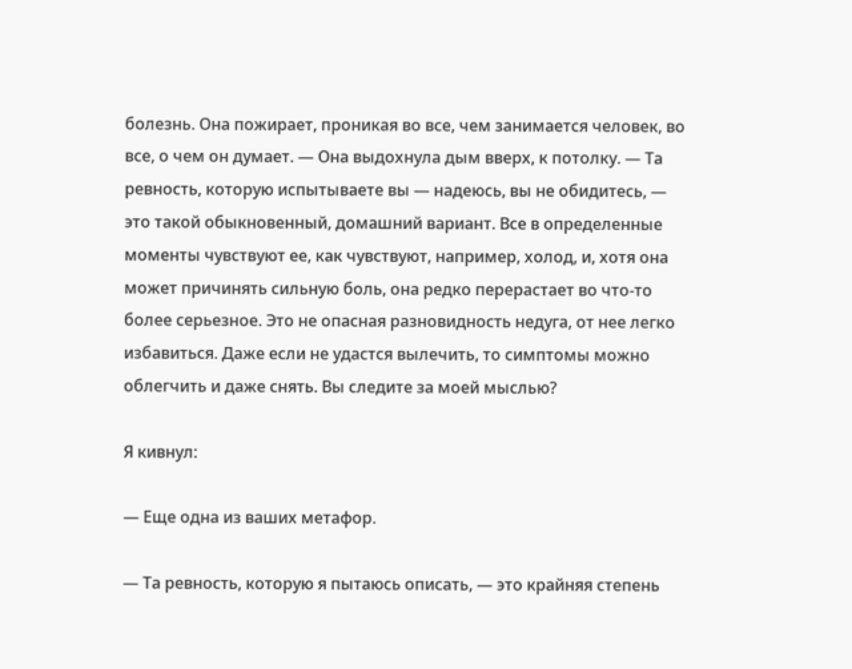болезнь. Она пожирает, проникая во все, чем занимается человек, во все, о чем он думает. — Она выдохнула дым вверх, к потолку. — Та ревность, которую испытываете вы — надеюсь, вы не обидитесь, — это такой обыкновенный, домашний вариант. Все в определенные моменты чувствуют ее, как чувствуют, например, холод, и, хотя она может причинять сильную боль, она редко перерастает во что-то более серьезное. Это не опасная разновидность недуга, от нее легко избавиться. Даже если не удастся вылечить, то симптомы можно облегчить и даже снять. Вы следите за моей мыслью?

Я кивнул:

— Еще одна из ваших метафор.

— Та ревность, которую я пытаюсь описать, — это крайняя степень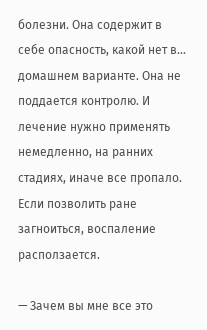болезни. Она содержит в себе опасность, какой нет в… домашнем варианте. Она не поддается контролю. И лечение нужно применять немедленно, на ранних стадиях, иначе все пропало. Если позволить ране загноиться, воспаление расползается.

— Зачем вы мне все это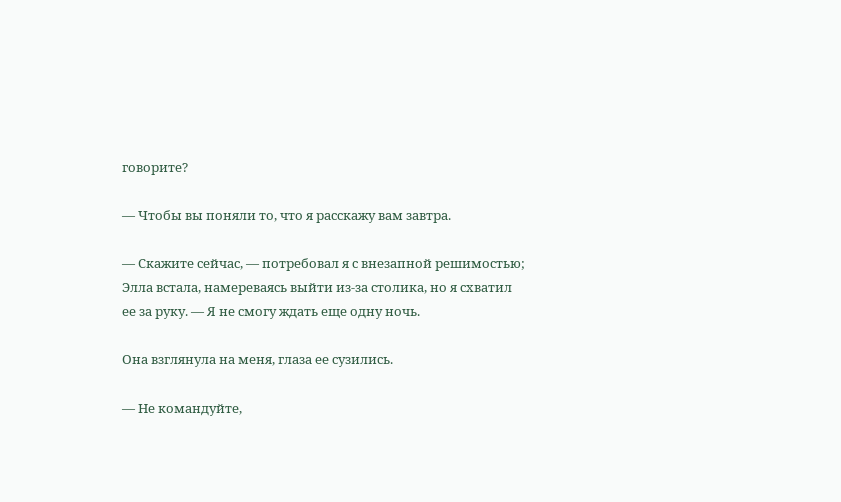говорите?

— Чтобы вы поняли то, что я расскажу вам завтра.

— Скажите сейчас, — потребовал я с внезапной решимостью; Элла встала, намереваясь выйти из-за столика, но я схватил ее за руку. — Я не смогу ждать еще одну ночь.

Она взглянула на меня, глаза ее сузились.

— Не командуйте,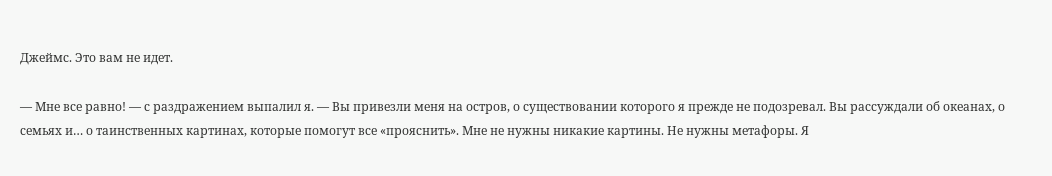Джеймс. Это вам не идет.

— Мне все равно! — с раздражением выпалил я. — Вы привезли меня на остров, о существовании которого я прежде не подозревал. Вы рассуждали об океанах, о семьях и… о таинственных картинах, которые помогут все «прояснить». Мне не нужны никакие картины. Не нужны метафоры. Я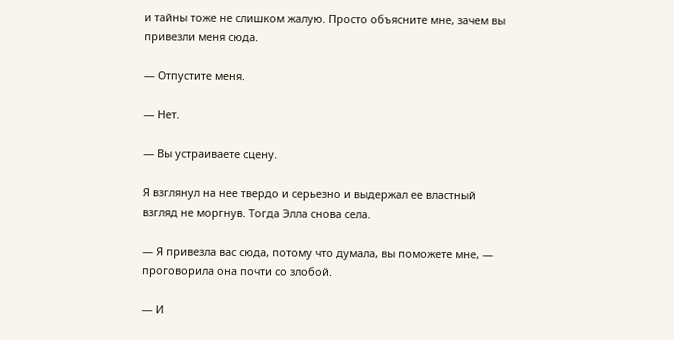и тайны тоже не слишком жалую. Просто объясните мне, зачем вы привезли меня сюда.

— Отпустите меня.

— Нет.

— Вы устраиваете сцену.

Я взглянул на нее твердо и серьезно и выдержал ее властный взгляд не моргнув. Тогда Элла снова села.

— Я привезла вас сюда, потому что думала, вы поможете мне, — проговорила она почти со злобой.

— И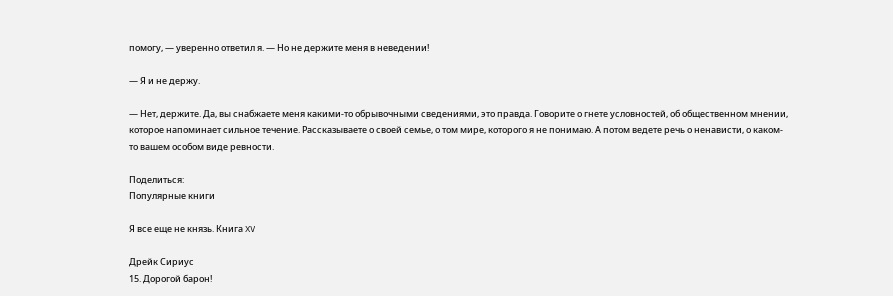помогу, — уверенно ответил я. — Но не держите меня в неведении!

— Я и не держу.

— Нет, держите. Да, вы снабжаете меня какими-то обрывочными сведениями, это правда. Говорите о гнете условностей, об общественном мнении, которое напоминает сильное течение. Рассказываете о своей семье, о том мире, которого я не понимаю. А потом ведете речь о ненависти, о каком-то вашем особом виде ревности.

Поделиться:
Популярные книги

Я все еще не князь. Книга XV

Дрейк Сириус
15. Дорогой барон!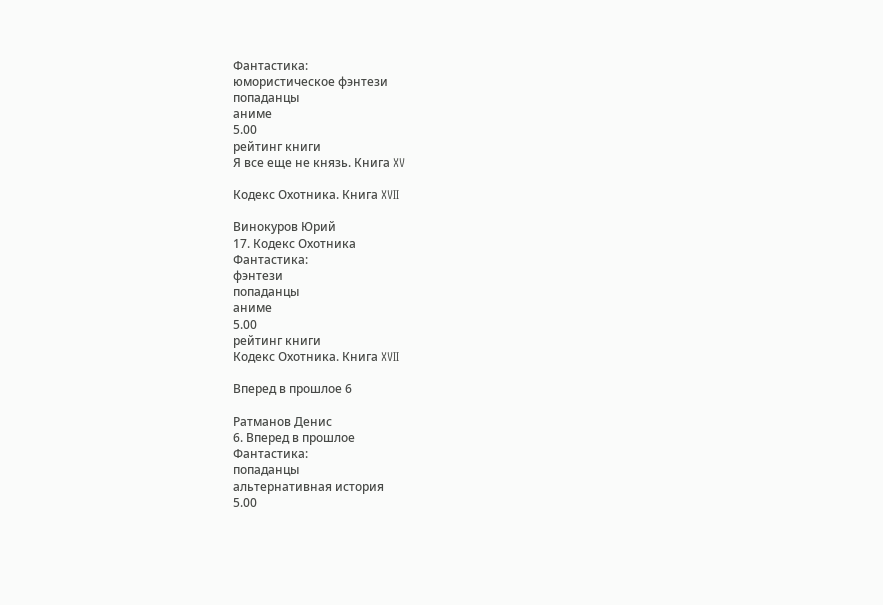Фантастика:
юмористическое фэнтези
попаданцы
аниме
5.00
рейтинг книги
Я все еще не князь. Книга XV

Кодекс Охотника. Книга XVII

Винокуров Юрий
17. Кодекс Охотника
Фантастика:
фэнтези
попаданцы
аниме
5.00
рейтинг книги
Кодекс Охотника. Книга XVII

Вперед в прошлое 6

Ратманов Денис
6. Вперед в прошлое
Фантастика:
попаданцы
альтернативная история
5.00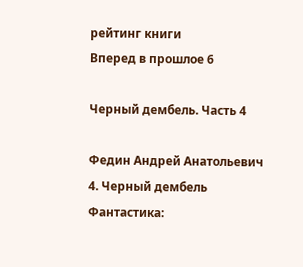рейтинг книги
Вперед в прошлое 6

Черный дембель. Часть 4

Федин Андрей Анатольевич
4. Черный дембель
Фантастика: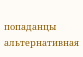попаданцы
альтернативная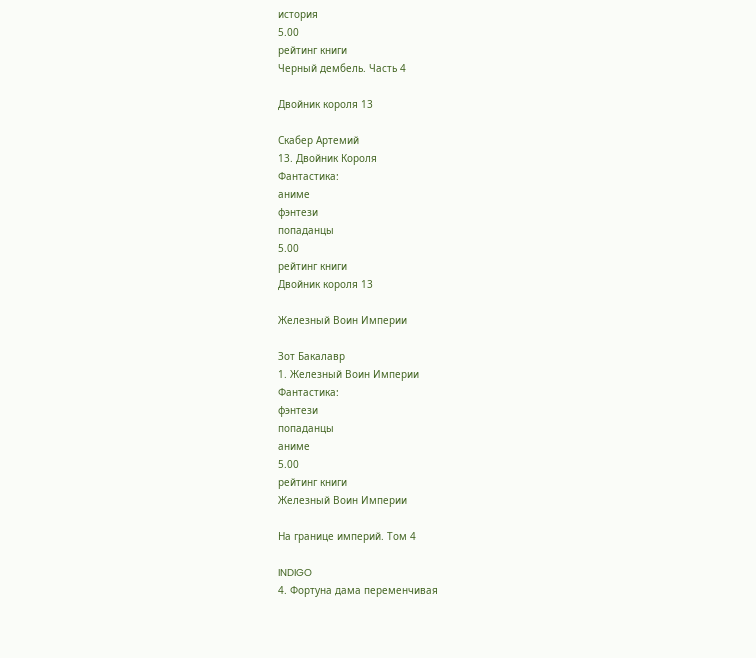история
5.00
рейтинг книги
Черный дембель. Часть 4

Двойник короля 13

Скабер Артемий
13. Двойник Короля
Фантастика:
аниме
фэнтези
попаданцы
5.00
рейтинг книги
Двойник короля 13

Железный Воин Империи

Зот Бакалавр
1. Железный Воин Империи
Фантастика:
фэнтези
попаданцы
аниме
5.00
рейтинг книги
Железный Воин Империи

На границе империй. Том 4

INDIGO
4. Фортуна дама переменчивая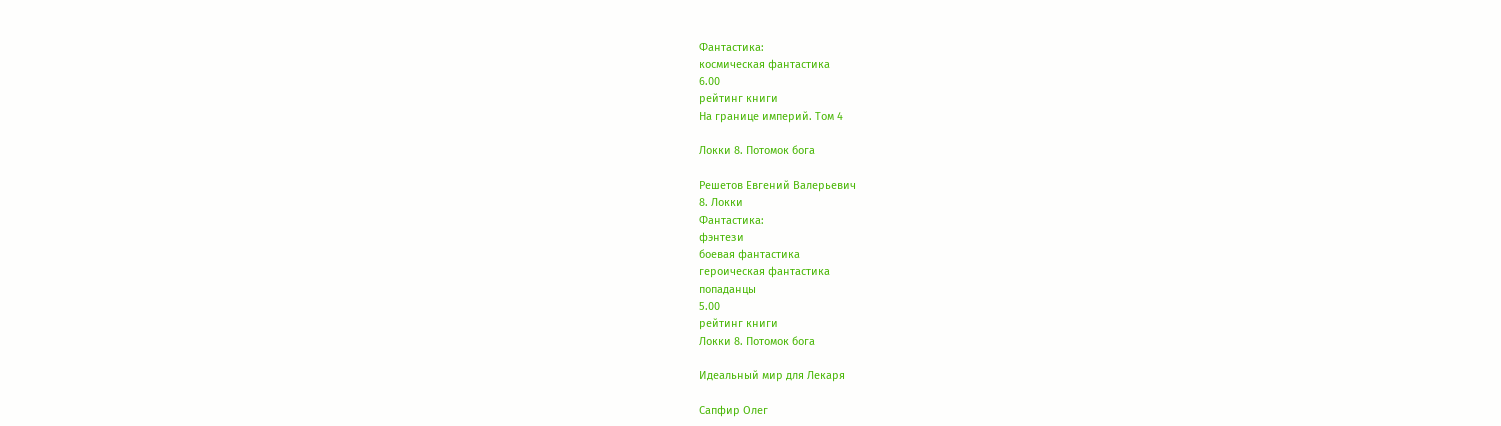Фантастика:
космическая фантастика
6.00
рейтинг книги
На границе империй. Том 4

Локки 8. Потомок бога

Решетов Евгений Валерьевич
8. Локки
Фантастика:
фэнтези
боевая фантастика
героическая фантастика
попаданцы
5.00
рейтинг книги
Локки 8. Потомок бога

Идеальный мир для Лекаря

Сапфир Олег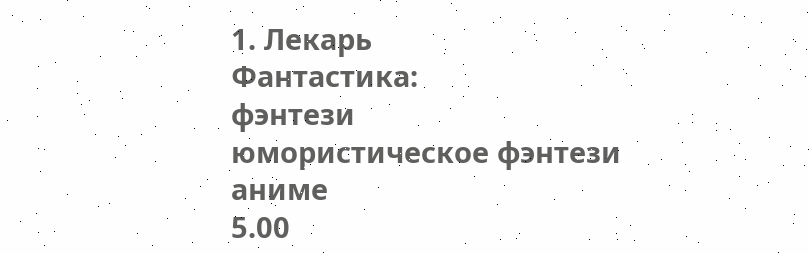1. Лекарь
Фантастика:
фэнтези
юмористическое фэнтези
аниме
5.00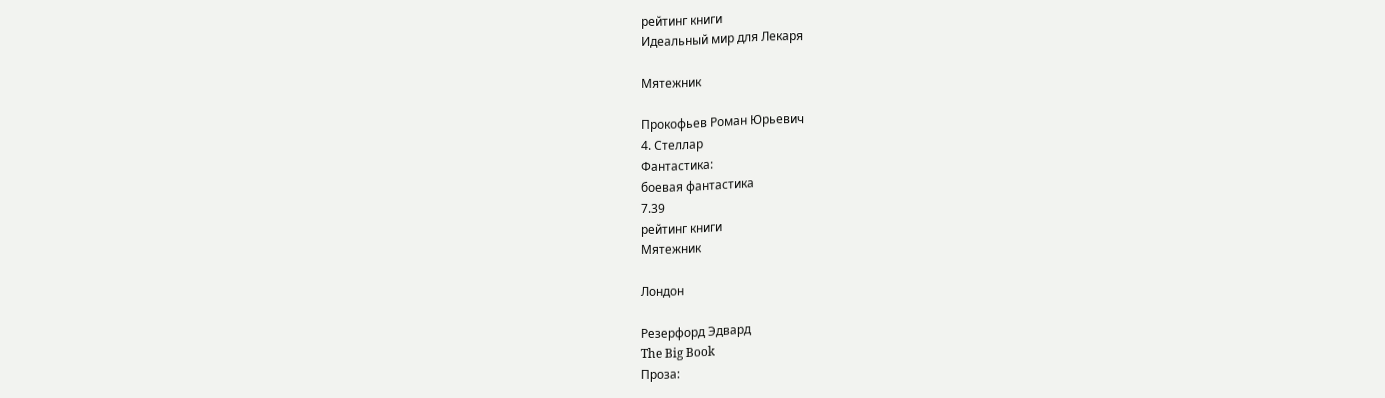рейтинг книги
Идеальный мир для Лекаря

Мятежник

Прокофьев Роман Юрьевич
4. Стеллар
Фантастика:
боевая фантастика
7.39
рейтинг книги
Мятежник

Лондон

Резерфорд Эдвард
The Big Book
Проза: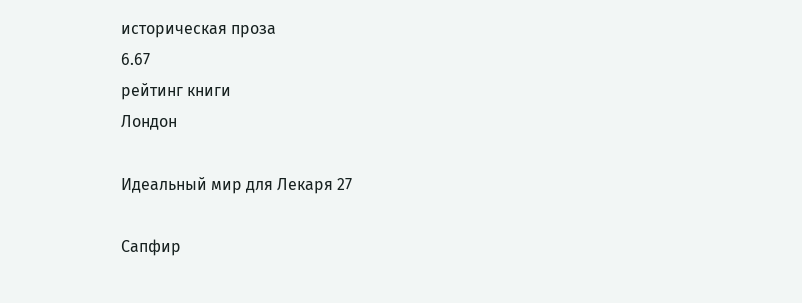историческая проза
6.67
рейтинг книги
Лондон

Идеальный мир для Лекаря 27

Сапфир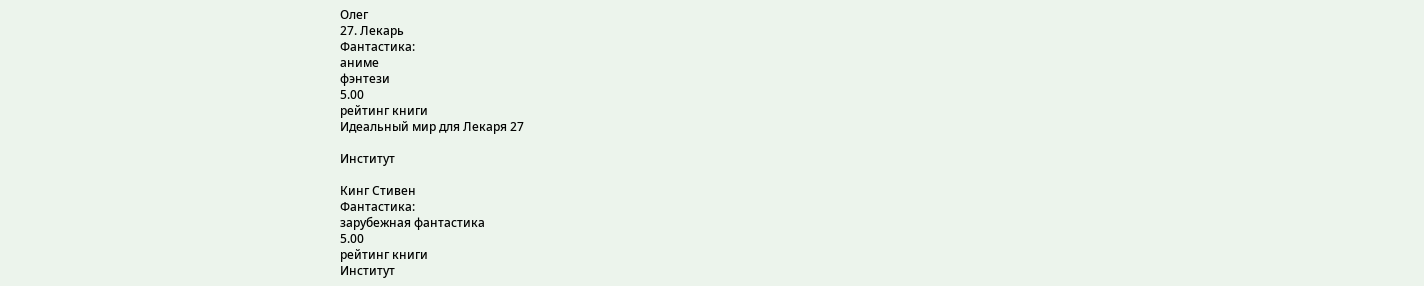Олег
27. Лекарь
Фантастика:
аниме
фэнтези
5.00
рейтинг книги
Идеальный мир для Лекаря 27

Институт

Кинг Стивен
Фантастика:
зарубежная фантастика
5.00
рейтинг книги
Институт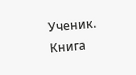Ученик. Книга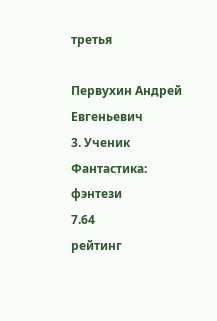третья

Первухин Андрей Евгеньевич
3. Ученик
Фантастика:
фэнтези
7.64
рейтинг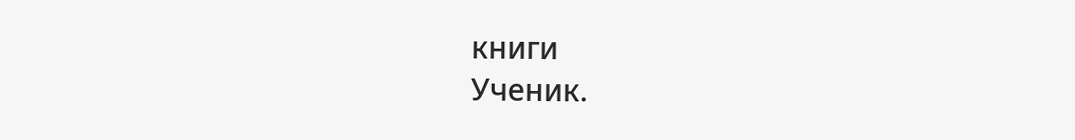книги
Ученик.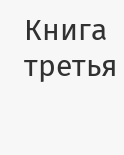Книга третья